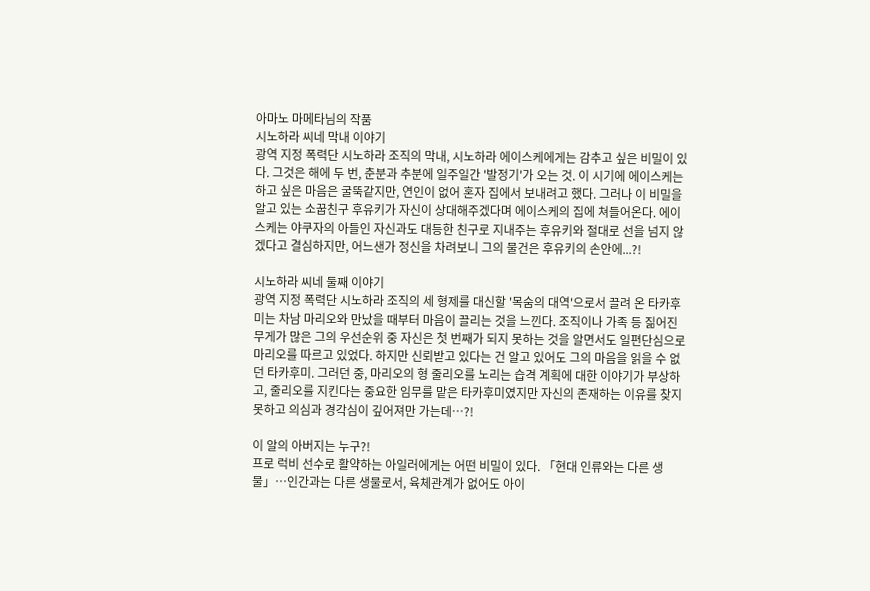아마노 마메타님의 작품
시노하라 씨네 막내 이야기
광역 지정 폭력단 시노하라 조직의 막내, 시노하라 에이스케에게는 감추고 싶은 비밀이 있다. 그것은 해에 두 번, 춘분과 추분에 일주일간 '발정기'가 오는 것. 이 시기에 에이스케는 하고 싶은 마음은 굴뚝같지만, 연인이 없어 혼자 집에서 보내려고 했다. 그러나 이 비밀을 알고 있는 소꿉친구 후유키가 자신이 상대해주겠다며 에이스케의 집에 쳐들어온다. 에이스케는 야쿠자의 아들인 자신과도 대등한 친구로 지내주는 후유키와 절대로 선을 넘지 않겠다고 결심하지만, 어느샌가 정신을 차려보니 그의 물건은 후유키의 손안에...?!

시노하라 씨네 둘째 이야기
광역 지정 폭력단 시노하라 조직의 세 형제를 대신할 '목숨의 대역'으로서 끌려 온 타카후미는 차남 마리오와 만났을 때부터 마음이 끌리는 것을 느낀다. 조직이나 가족 등 짊어진 무게가 많은 그의 우선순위 중 자신은 첫 번째가 되지 못하는 것을 알면서도 일편단심으로 마리오를 따르고 있었다. 하지만 신뢰받고 있다는 건 알고 있어도 그의 마음을 읽을 수 없던 타카후미. 그러던 중, 마리오의 형 줄리오를 노리는 습격 계획에 대한 이야기가 부상하고, 줄리오를 지킨다는 중요한 임무를 맡은 타카후미였지만 자신의 존재하는 이유를 찾지 못하고 의심과 경각심이 깊어져만 가는데…?!

이 알의 아버지는 누구?!
프로 럭비 선수로 활약하는 아일러에게는 어떤 비밀이 있다. 「현대 인류와는 다른 생물」…인간과는 다른 생물로서, 육체관계가 없어도 아이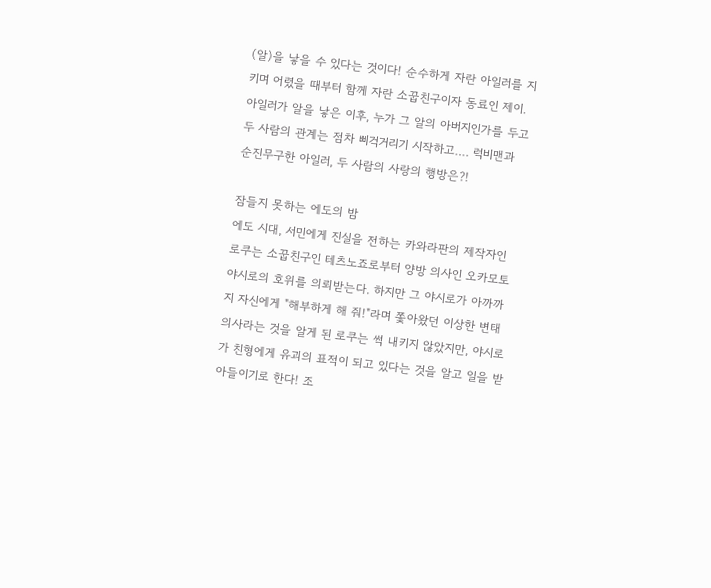(알)을 낳을 수 있다는 것이다! 순수하게 자란 아일러를 지키며 어렸을 때부터 함께 자란 소꿉친구이자 동료인 제이. 아일러가 알을 낳은 이후, 누가 그 알의 아버지인가를 두고 두 사람의 관계는 점차 삐걱거리기 시작하고…. 럭비맨과 순진무구한 아일러, 두 사람의 사랑의 행방은?!

잠들지 못하는 에도의 밤
에도 시대, 서민에게 진실을 전하는 카와라판의 제작자인 로쿠는 소꿉친구인 테츠노죠로부터 양방 의사인 오카모토 야시로의 호위를 의뢰받는다. 하지만 그 야시로가 아까까지 자신에게 "해부하게 해 줘!"라며 쫓아왔던 이상한 변태 의사라는 것을 알게 된 로쿠는 썩 내키지 않았지만, 야시로가 친형에게 유괴의 표적이 되고 있다는 것을 알고 일을 받아들이기로 한다! 조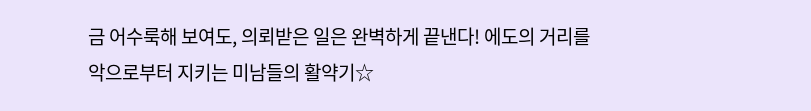금 어수룩해 보여도, 의뢰받은 일은 완벽하게 끝낸다! 에도의 거리를 악으로부터 지키는 미남들의 활약기☆